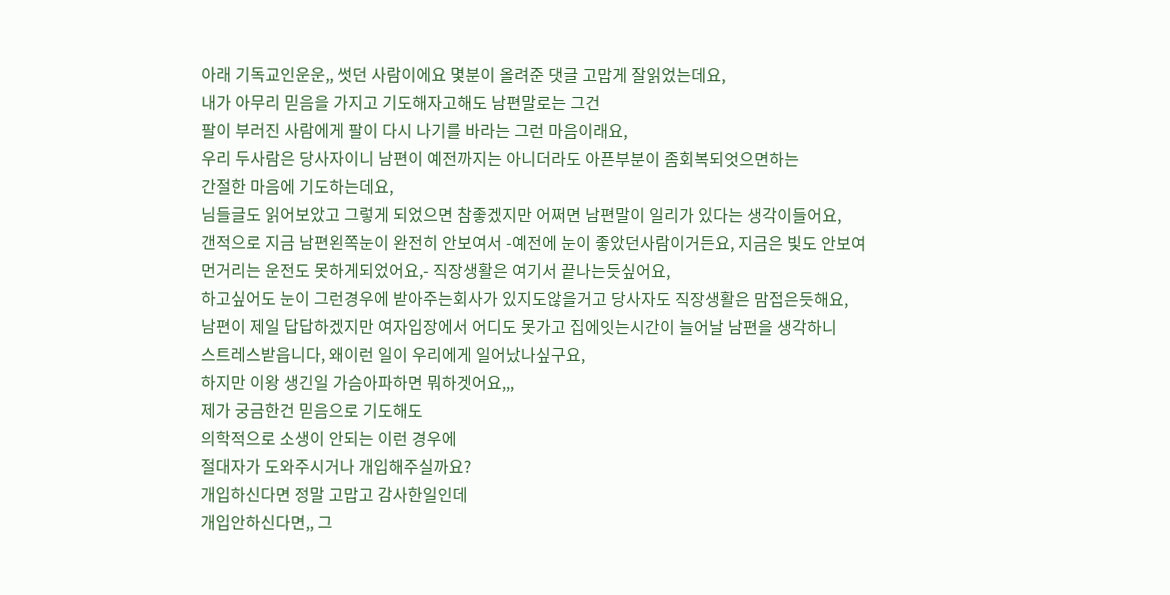아래 기독교인운운,, 썻던 사람이에요 몇분이 올려준 댓글 고맙게 잘읽었는데요,
내가 아무리 믿음을 가지고 기도해자고해도 남편말로는 그건
팔이 부러진 사람에게 팔이 다시 나기를 바라는 그런 마음이래요,
우리 두사람은 당사자이니 남편이 예전까지는 아니더라도 아픈부분이 좀회복되엇으면하는
간절한 마음에 기도하는데요,
님들글도 읽어보았고 그렇게 되었으면 참좋겠지만 어쩌면 남편말이 일리가 있다는 생각이들어요,
갠적으로 지금 남편왼쪽눈이 완전히 안보여서 -예전에 눈이 좋았던사람이거든요, 지금은 빛도 안보여
먼거리는 운전도 못하게되었어요,- 직장생활은 여기서 끝나는듯싶어요,
하고싶어도 눈이 그런경우에 받아주는회사가 있지도않을거고 당사자도 직장생활은 맘접은듯해요,
남편이 제일 답답하겠지만 여자입장에서 어디도 못가고 집에잇는시간이 늘어날 남편을 생각하니
스트레스받읍니다, 왜이런 일이 우리에게 일어났나싶구요,
하지만 이왕 생긴일 가슴아파하면 뭐하겟어요,,,
제가 궁금한건 믿음으로 기도해도
의학적으로 소생이 안되는 이런 경우에
절대자가 도와주시거나 개입해주실까요?
개입하신다면 정말 고맙고 감사한일인데
개입안하신다면,, 그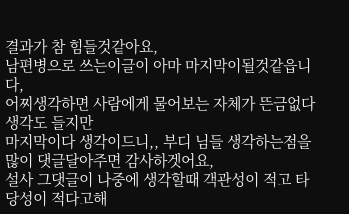결과가 참 힘들것같아요,
남편병으로 쓰는이글이 아마 마지막이될것같읍니다,
어찌생각하면 사람에게 물어보는 자체가 뜬금없다 생각도 들지만
마지막이다 생각이드니,, 부디 님들 생각하는점을 많이 댓글달아주면 감사하겟어요,
설사 그댓글이 나중에 생각할때 객관성이 적고 타당성이 적다고해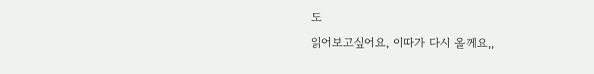도
읽어보고싶어요, 이따가 다시 올께요,,